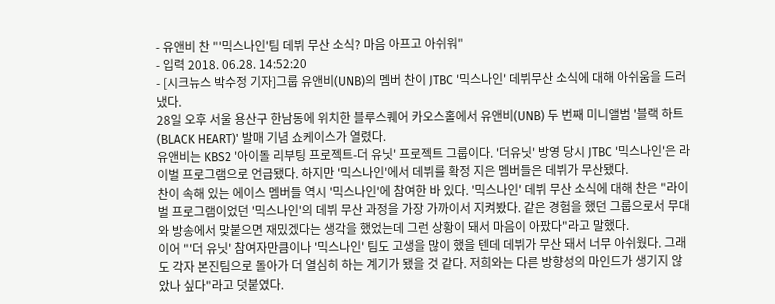- 유앤비 찬 "'믹스나인'팀 데뷔 무산 소식? 마음 아프고 아쉬워"
- 입력 2018. 06.28. 14:52:20
- [시크뉴스 박수정 기자]그룹 유앤비(UNB)의 멤버 찬이 JTBC '믹스나인' 데뷔무산 소식에 대해 아쉬움을 드러냈다.
28일 오후 서울 용산구 한남동에 위치한 블루스퀘어 카오스홀에서 유앤비(UNB) 두 번째 미니앨범 '블랙 하트(BLACK HEART)' 발매 기념 쇼케이스가 열렸다.
유앤비는 KBS2 '아이돌 리부팅 프로젝트-더 유닛' 프로젝트 그룹이다. '더유닛' 방영 당시 JTBC '믹스나인'은 라이벌 프로그램으로 언급됐다. 하지만 '믹스나인'에서 데뷔를 확정 지은 멤버들은 데뷔가 무산됐다.
찬이 속해 있는 에이스 멤버들 역시 '믹스나인'에 참여한 바 있다. '믹스나인' 데뷔 무산 소식에 대해 찬은 "라이벌 프로그램이었던 '믹스나인'의 데뷔 무산 과정을 가장 가까이서 지켜봤다. 같은 경험을 했던 그룹으로서 무대와 방송에서 맞붙으면 재밌겠다는 생각을 했었는데 그런 상황이 돼서 마음이 아팠다"라고 말했다.
이어 "'더 유닛' 참여자만큼이나 '믹스나인' 팀도 고생을 많이 했을 텐데 데뷔가 무산 돼서 너무 아쉬웠다. 그래도 각자 본진팀으로 돌아가 더 열심히 하는 계기가 됐을 것 같다. 저희와는 다른 방향성의 마인드가 생기지 않았나 싶다"라고 덧붙였다.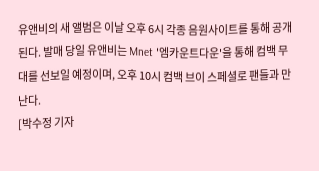유앤비의 새 앨범은 이날 오후 6시 각종 음원사이트를 통해 공개된다. 발매 당일 유앤비는 Mnet '엠카운트다운'을 통해 컴백 무대를 선보일 예정이며, 오후 10시 컴백 브이 스페셜로 팬들과 만난다.
[박수정 기자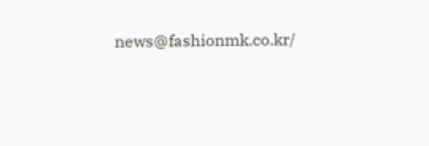news@fashionmk.co.kr/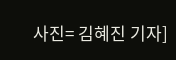사진= 김혜진 기자]